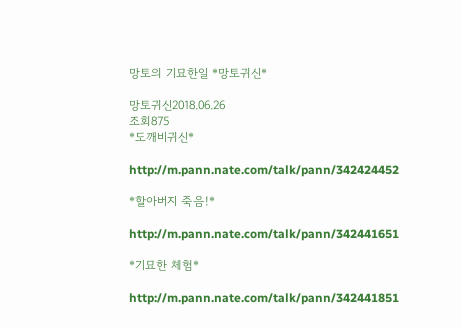망토의 기묘한일 *망토귀신*

망토귀신2018.06.26
조회875
*도깨비귀신*

http://m.pann.nate.com/talk/pann/342424452

*할아버지 죽음!*

http://m.pann.nate.com/talk/pann/342441651

*기묘한 체험*

http://m.pann.nate.com/talk/pann/342441851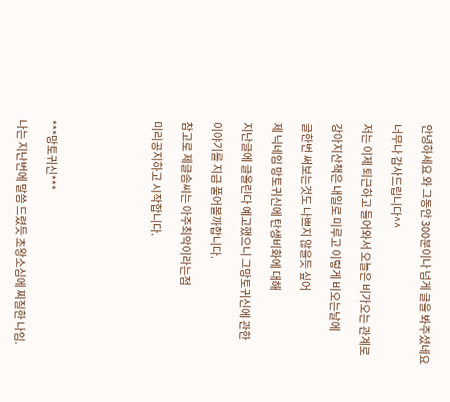안녕하세요 와 그동안 300분이나 넘게 글을 봐주셨네요

너무나 감사드립니다^^

저는 이제 퇴근하고 들어와서 오늘은 비가오는 관계로

강아지산책은 내일로 미루고 이렇게 비오는날에

글한번 써보는것도 나쁘지 않을듯 싶어

제 닉네임 망토귀신에 탄생비화에 대해

지난글에 글올린다 예고했으니 그망토귀신에 관한

이야기를 지금 풀어볼까합니다.

참고로 제글솜씨는 아주최악이라는점

미리공지하고 시작합니다.






***망토귀신***

나는 지난번에 말씀 드렸듯 초왕소심에 찌질한 나임.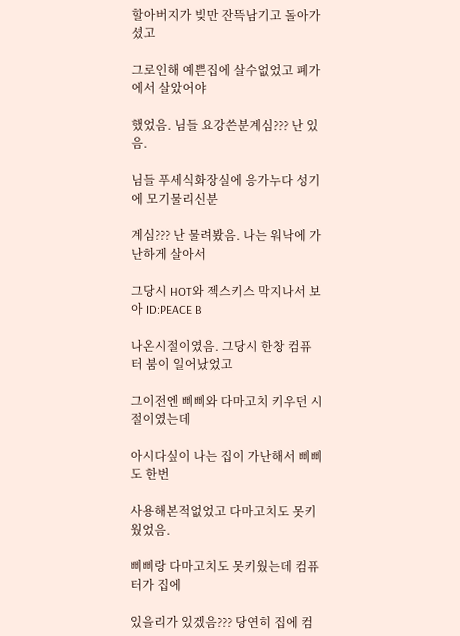할아버지가 빚만 잔뜩남기고 돌아가셨고

그로인해 예쁜집에 살수없었고 폐가에서 살았어야

했었음. 님들 요강쓴분계심??? 난 있음.

님들 푸세식화장실에 응가누다 성기에 모기물리신분

계심??? 난 물려봤음. 나는 워낙에 가난하게 살아서

그당시 HOT와 젝스키스 막지나서 보아 ID:PEACE B

나온시절이였음. 그당시 한창 컴퓨터 붐이 일어났었고

그이전엔 삐삐와 다마고치 키우던 시절이였는데

아시다싶이 나는 집이 가난해서 삐삐도 한번

사용해본적없었고 다마고치도 못키웠었음.

삐삐랑 다마고치도 못키웠는데 컴퓨터가 집에

있을리가 있겠음??? 당연히 집에 컴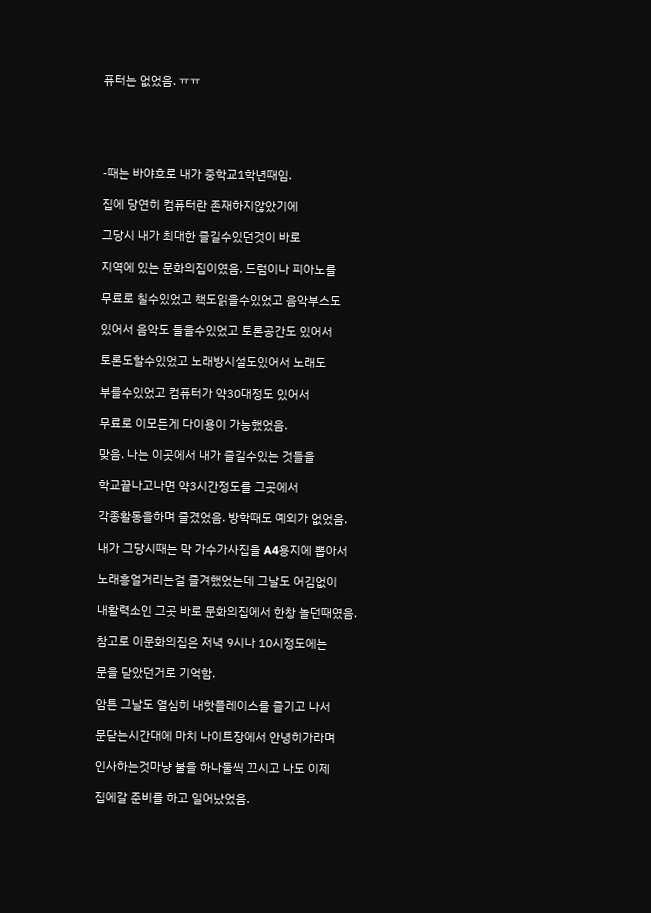퓨터는 없었음. ㅠㅠ





-때는 바야흐로 내가 중학교1학년때임.

집에 당연히 컴퓨터란 존재하지않았기에

그당시 내가 최대한 즐길수있던것이 바로

지역에 있는 문화의집이였음. 드럼이나 피아노를

무료로 칠수있었고 책도읽을수있었고 음악부스도

있어서 음악도 들을수있었고 토론공간도 있어서

토론도할수있었고 노래방시설도있어서 노래도

부를수있었고 컴퓨터가 약30대정도 있어서

무료로 이모든게 다이용이 가능했었음.

맞음. 나는 이곳에서 내가 즐길수있는 것들을

학교끝나고나면 약3시간정도를 그곳에서

각종활동을하며 즐겼었음. 방학때도 예외가 없었음.

내가 그당시때는 막 가수가사집을 A4용지에 뽑아서

노래흥얼거리는걸 즐겨했었는데 그날도 어김없이

내활력소인 그곳 바로 문화의집에서 한창 놀던때였음.

참고로 이문화의집은 저녁 9시나 10시정도에는

문을 닫았던거로 기억함.

암튼 그날도 열심히 내핫플레이스를 즐기고 나서

문닫는시간대에 마치 나이트장에서 안녕히가라며

인사하는것마냥 불을 하나둘씩 끄시고 나도 이제

집에갈 준비를 하고 일어났었음.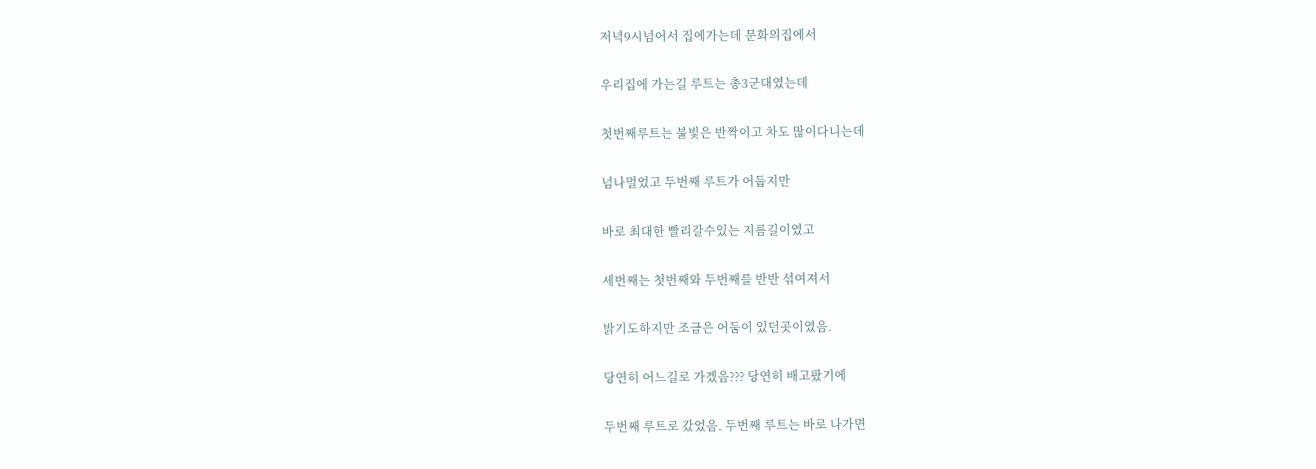저녁9시넘어서 집에가는데 문화의집에서

우리집에 가는길 루트는 총3군대였는데

첫번째루트는 불빛은 반짝이고 차도 많이다니는데

넘나멀었고 두번째 루트가 어둡지만

바로 최대한 빨리갈수있는 지름길이였고

세번째는 첫번째와 두번째를 반반 섞여져서

밝기도하지만 조금은 어둠이 있던곳이였음.

당연히 어느길로 가겠음??? 당연히 배고팠기에

두번째 루트로 갔었음. 두번째 루트는 바로 나가면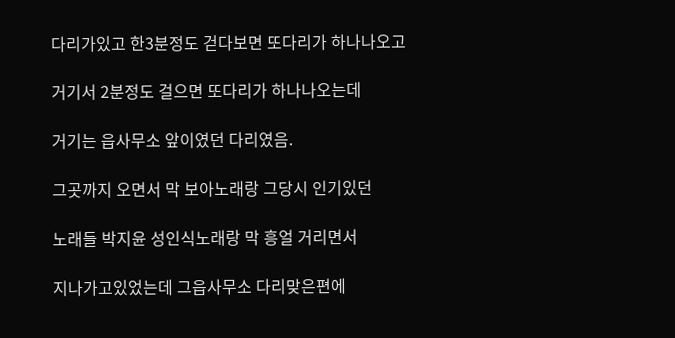다리가있고 한3분정도 걷다보면 또다리가 하나나오고

거기서 2분정도 걸으면 또다리가 하나나오는데

거기는 읍사무소 앞이였던 다리였음.

그곳까지 오면서 막 보아노래랑 그당시 인기있던

노래들 박지윤 성인식노래랑 막 흥얼 거리면서

지나가고있었는데 그읍사무소 다리맞은편에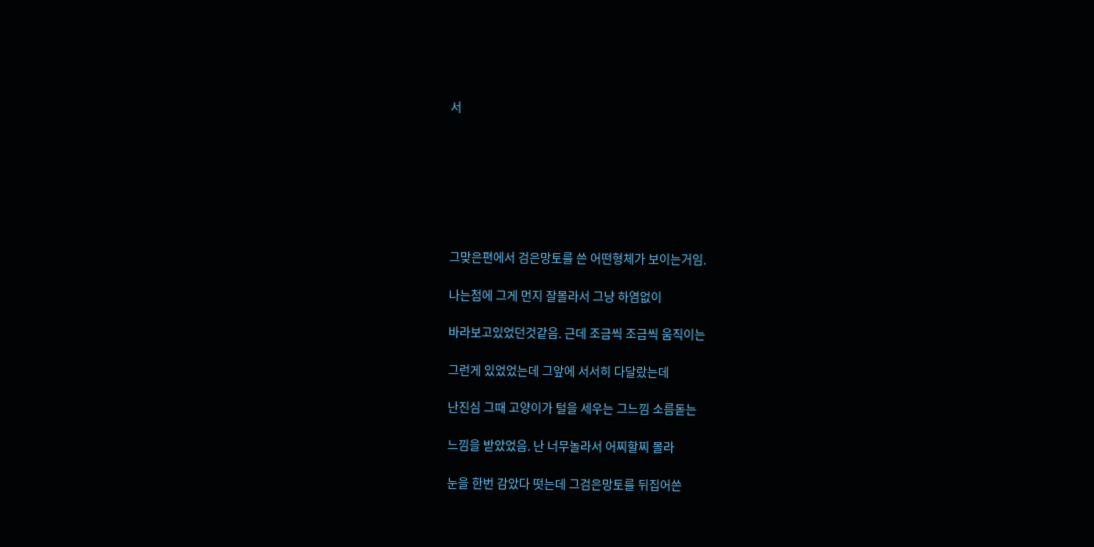서







그맞은편에서 검은망토를 쓴 어떤형체가 보이는거임.

나는첨에 그게 먼지 잘몰라서 그냥 하염없이

바라보고있었던것같음. 근데 조금씩 조금씩 움직이는

그런게 있었었는데 그앞에 서서히 다달랐는데

난진심 그때 고양이가 털을 세우는 그느낌 소름돋는

느낌을 받았었음. 난 너무놀라서 어찌할찌 몰라

눈을 한번 감았다 떳는데 그검은망토를 뒤집어쓴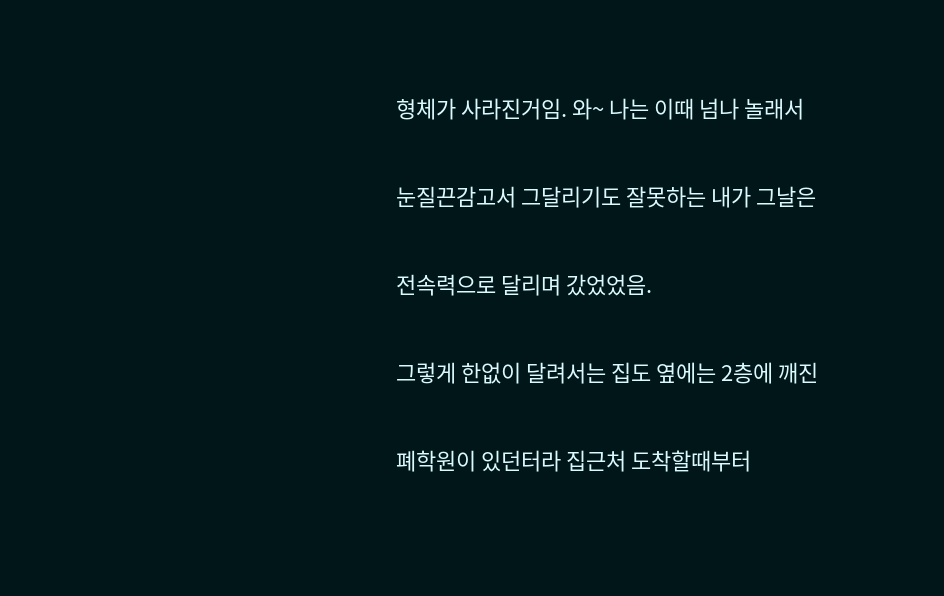형체가 사라진거임. 와~ 나는 이때 넘나 놀래서

눈질끈감고서 그달리기도 잘못하는 내가 그날은

전속력으로 달리며 갔었었음.

그렇게 한없이 달려서는 집도 옆에는 2층에 깨진

폐학원이 있던터라 집근처 도착할때부터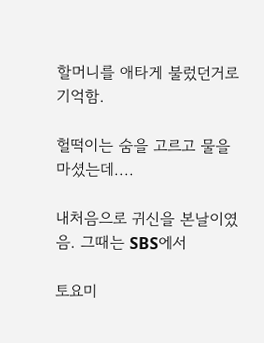할머니를 애타게 불렀던거로 기억함.

헐떡이는 숨을 고르고 물을 마셨는데....

내처음으로 귀신을 본날이였음. 그때는 SBS에서

토요미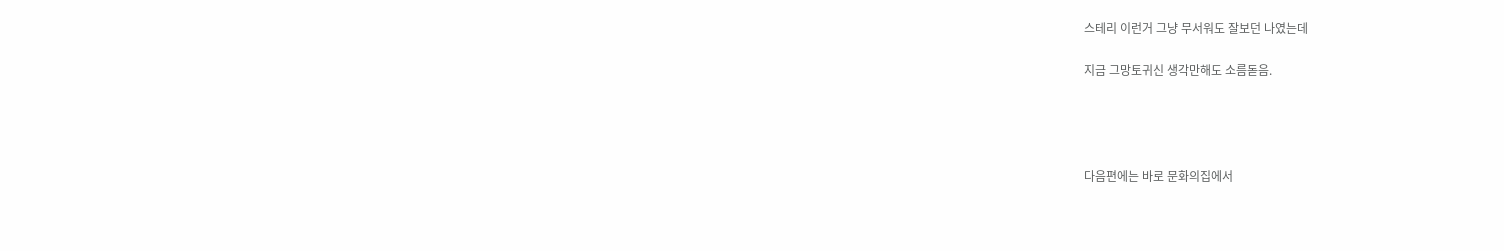스테리 이런거 그냥 무서워도 잘보던 나였는데

지금 그망토귀신 생각만해도 소름돋음.




다음편에는 바로 문화의집에서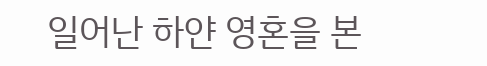일어난 하얀 영혼을 본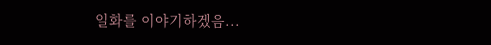일화를 이야기하겠음...